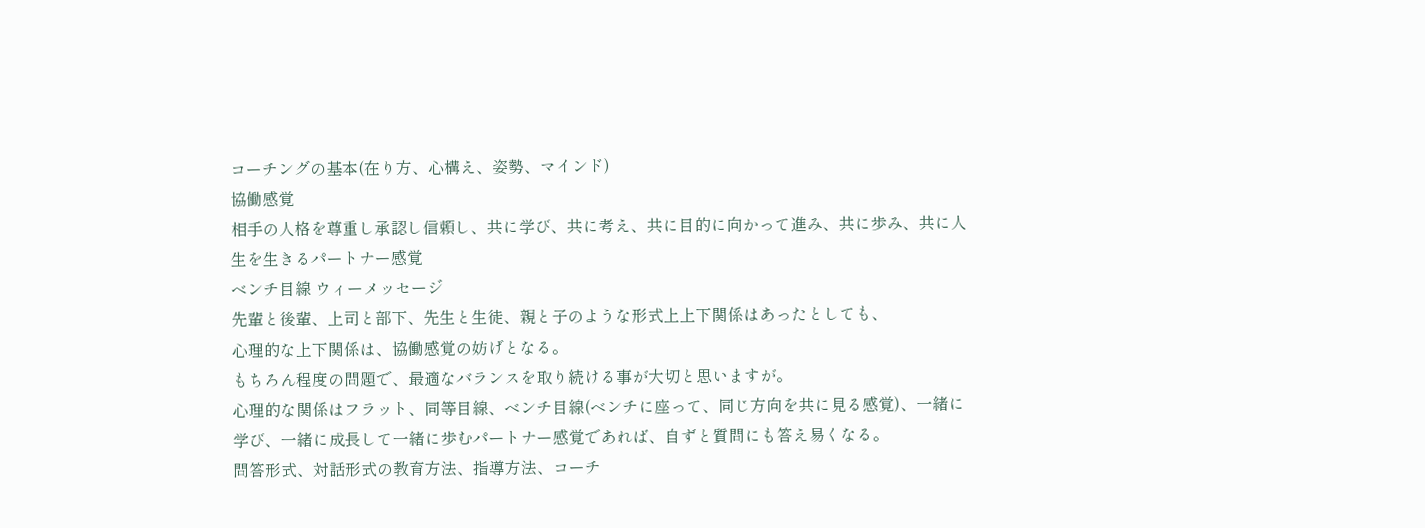コーチングの基本(在り方、心構え、姿勢、マインド)
協働感覚
相手の人格を尊重し承認し信頼し、共に学び、共に考え、共に目的に向かって進み、共に歩み、共に人生を生きるパートナー感覚
ベンチ目線 ウィーメッセージ
先輩と後輩、上司と部下、先生と生徒、親と子のような形式上上下関係はあったとしても、
心理的な上下関係は、協働感覚の妨げとなる。
もちろん程度の問題で、最適なバランスを取り続ける事が大切と思いますが。
心理的な関係はフラット、同等目線、ベンチ目線(ベンチに座って、同じ方向を共に見る感覚)、一緒に学び、一緒に成長して一緒に歩むパートナー感覚であれば、自ずと質問にも答え易くなる。
問答形式、対話形式の教育方法、指導方法、コーチ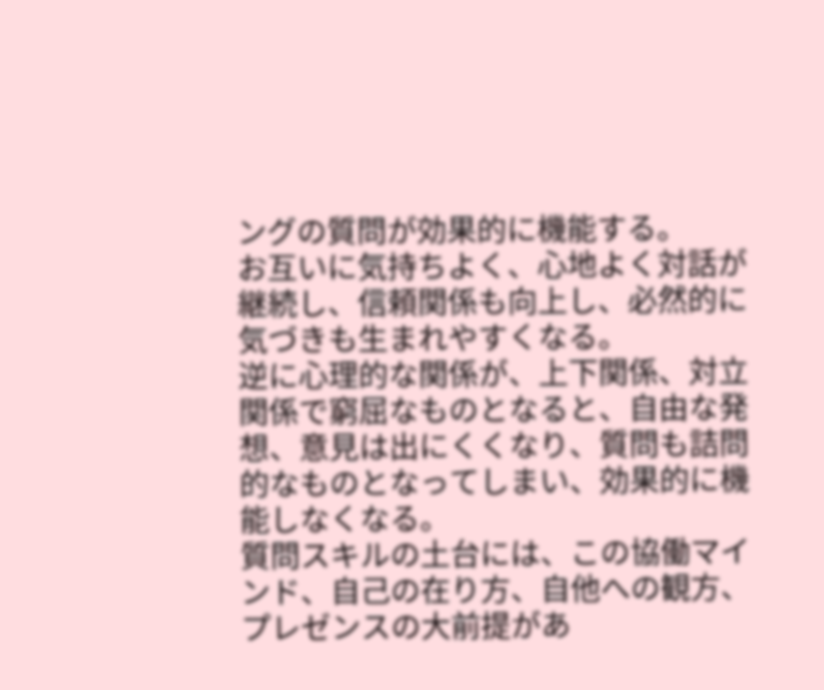ングの質問が効果的に機能する。
お互いに気持ちよく、心地よく対話が継続し、信頼関係も向上し、必然的に気づきも生まれやすくなる。
逆に心理的な関係が、上下関係、対立関係で窮屈なものとなると、自由な発想、意見は出にくくなり、質問も詰問的なものとなってしまい、効果的に機能しなくなる。
質問スキルの土台には、この協働マインド、自己の在り方、自他への観方、プレゼンスの大前提があ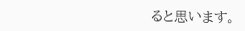ると思います。